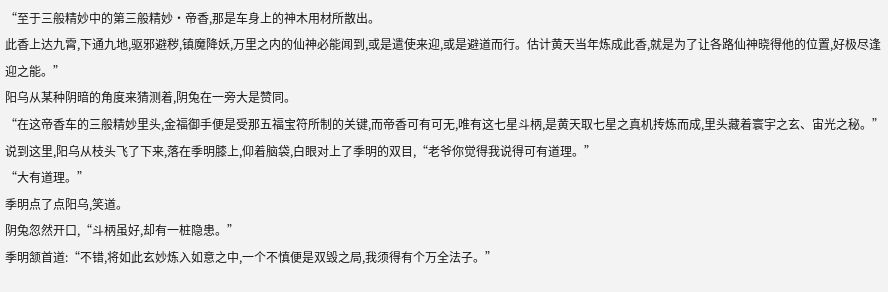“至于三般精妙中的第三般精妙·帝香,那是车身上的神木用材所散出。
此香上达九霄,下通九地,驱邪避秽,镇魔降妖,万里之内的仙神必能闻到,或是遣使来迎,或是避道而行。估计黄天当年炼成此香,就是为了让各路仙神晓得他的位置,好极尽逢迎之能。”
阳乌从某种阴暗的角度来猜测着,阴兔在一旁大是赞同。
“在这帝香车的三般精妙里头,金福御手便是受那五福宝符所制的关键,而帝香可有可无,唯有这七星斗柄,是黄天取七星之真机抟炼而成,里头藏着寰宇之玄、宙光之秘。”
说到这里,阳乌从枝头飞了下来,落在季明膝上,仰着脑袋,白眼对上了季明的双目,“老爷你觉得我说得可有道理。”
“大有道理。”
季明点了点阳乌,笑道。
阴兔忽然开口,“斗柄虽好,却有一桩隐患。”
季明颔首道:“不错,将如此玄妙炼入如意之中,一个不慎便是双毁之局,我须得有个万全法子。”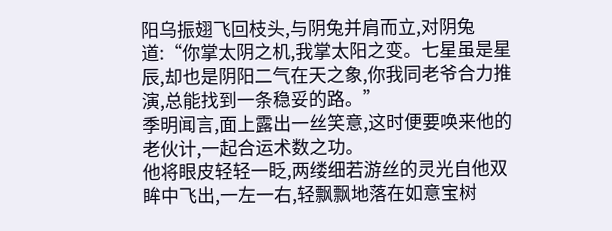阳乌振翅飞回枝头,与阴兔并肩而立,对阴兔道:“你掌太阴之机,我掌太阳之变。七星虽是星辰,却也是阴阳二气在天之象,你我同老爷合力推演,总能找到一条稳妥的路。”
季明闻言,面上露出一丝笑意,这时便要唤来他的老伙计,一起合运术数之功。
他将眼皮轻轻一眨,两缕细若游丝的灵光自他双眸中飞出,一左一右,轻飘飘地落在如意宝树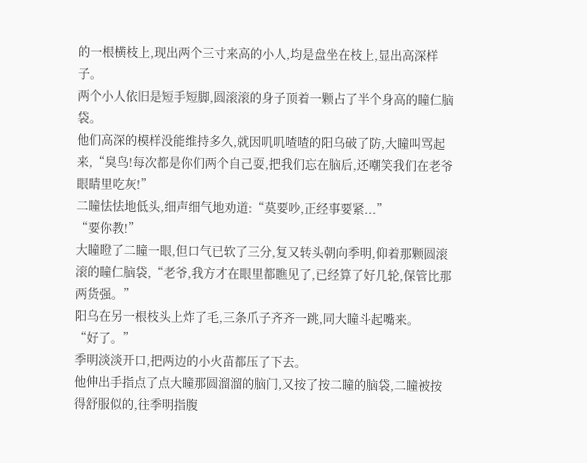的一根横枝上,现出两个三寸来高的小人,均是盘坐在枝上,显出高深样子。
两个小人依旧是短手短脚,圆滚滚的身子顶着一颗占了半个身高的瞳仁脑袋。
他们高深的模样没能维持多久,就因叽叽喳喳的阳乌破了防,大瞳叫骂起来,“臭鸟!每次都是你们两个自己耍,把我们忘在脑后,还嘲笑我们在老爷眼睛里吃灰!”
二瞳怯怯地低头,细声细气地劝道:“莫要吵,正经事要紧...”
“要你教!”
大瞳瞪了二瞳一眼,但口气已软了三分,复又转头朝向季明,仰着那颗圆滚滚的瞳仁脑袋,“老爷,我方才在眼里都瞧见了,已经算了好几轮,保管比那两货强。”
阳乌在另一根枝头上炸了毛,三条爪子齐齐一跳,同大瞳斗起嘴来。
“好了。”
季明淡淡开口,把两边的小火苗都压了下去。
他伸出手指点了点大瞳那圆溜溜的脑门,又按了按二瞳的脑袋,二瞳被按得舒服似的,往季明指腹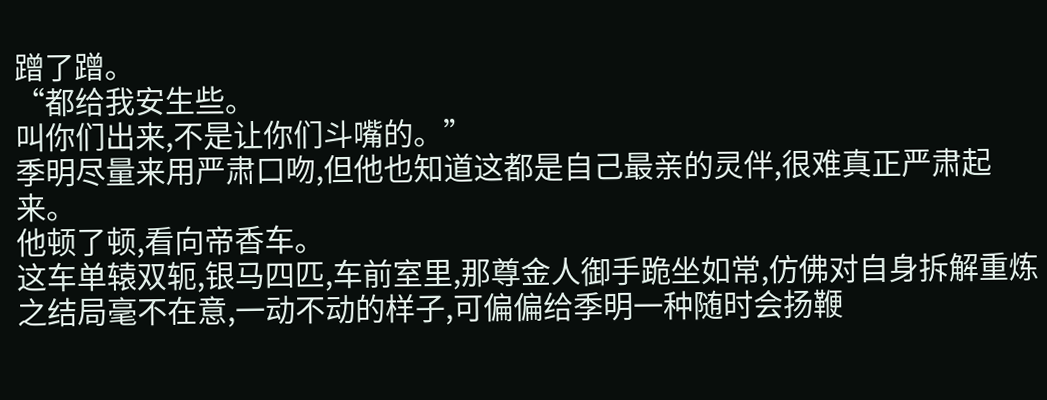蹭了蹭。
“都给我安生些。
叫你们出来,不是让你们斗嘴的。”
季明尽量来用严肃口吻,但他也知道这都是自己最亲的灵伴,很难真正严肃起来。
他顿了顿,看向帝香车。
这车单辕双轭,银马四匹,车前室里,那尊金人御手跪坐如常,仿佛对自身拆解重炼之结局毫不在意,一动不动的样子,可偏偏给季明一种随时会扬鞭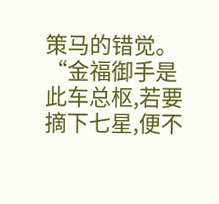策马的错觉。
“金福御手是此车总枢,若要摘下七星,便不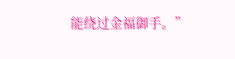能绕过金福御手。”